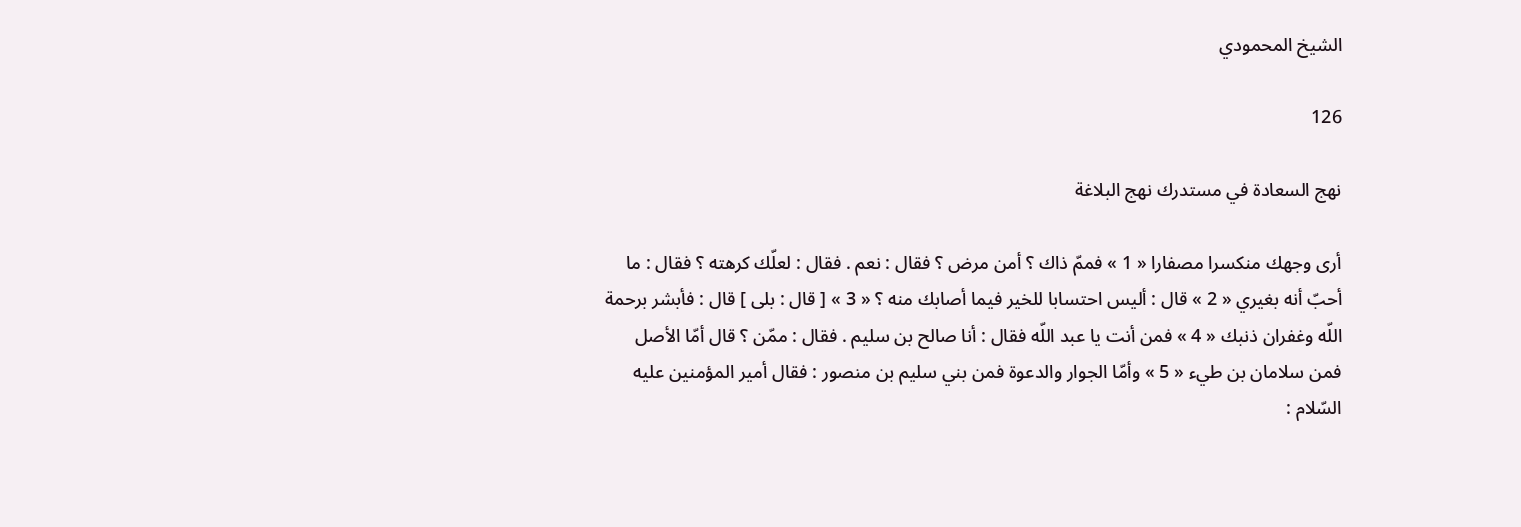الشيخ المحمودي

126

نهج السعادة في مستدرك نهج البلاغة

أرى وجهك منكسرا مصفارا « 1 » فممّ ذاك ؟ أمن مرض ؟ فقال : نعم . فقال : لعلّك كرهته ؟ فقال : ما أحبّ أنه بغيري « 2 » قال : أليس احتسابا للخير فيما أصابك منه ؟ « 3 » [ قال : بلى ] قال : فأبشر برحمة اللّه وغفران ذنبك « 4 » فمن أنت يا عبد اللّه فقال : أنا صالح بن سليم . فقال : ممّن ؟ قال أمّا الأصل فمن سلامان بن طيء « 5 » وأمّا الجوار والدعوة فمن بني سليم بن منصور : فقال أمير المؤمنين عليه السّلام :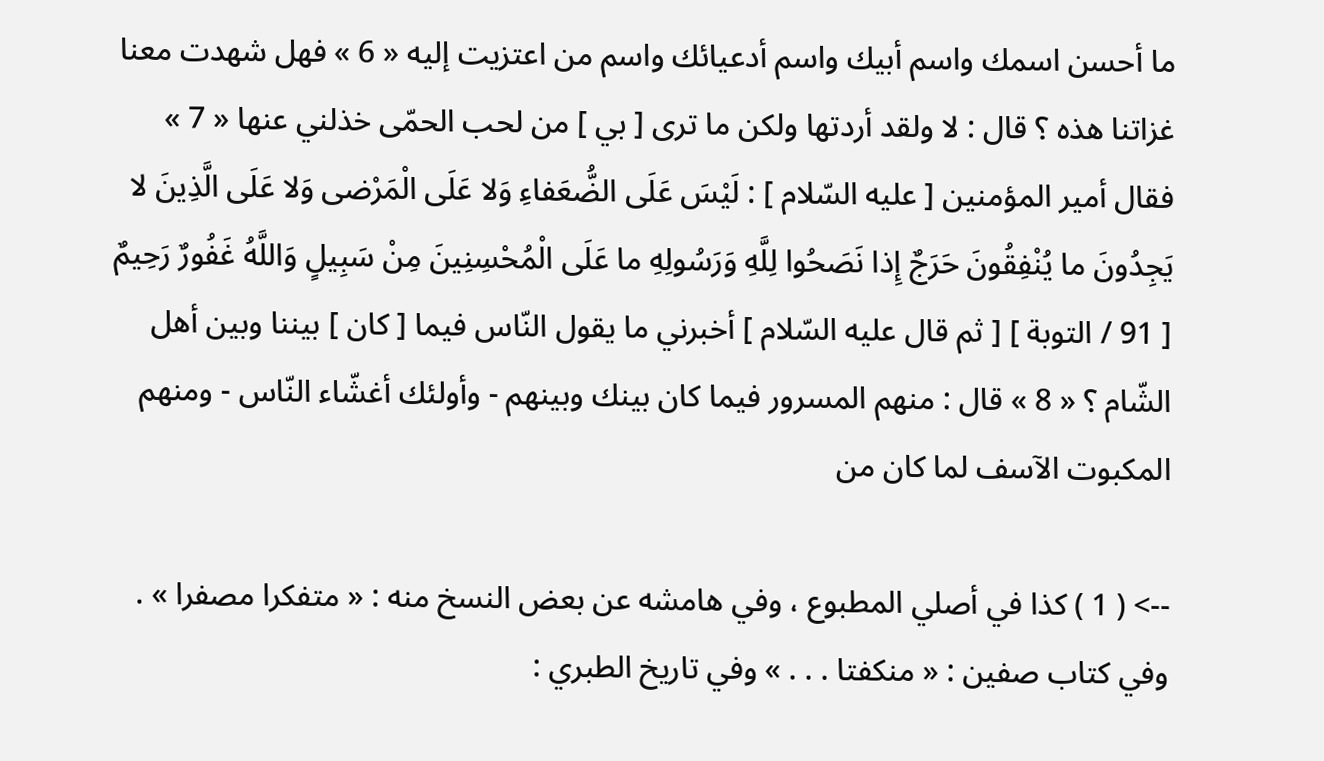ما أحسن اسمك واسم أبيك واسم أدعيائك واسم من اعتزيت إليه « 6 » فهل شهدت معنا غزاتنا هذه ؟ قال : لا ولقد أردتها ولكن ما ترى [ بي ] من لحب الحمّى خذلني عنها « 7 » فقال أمير المؤمنين [ عليه السّلام ] : لَيْسَ عَلَى الضُّعَفاءِ وَلا عَلَى الْمَرْضى وَلا عَلَى الَّذِينَ لا يَجِدُونَ ما يُنْفِقُونَ حَرَجٌ إِذا نَصَحُوا لِلَّهِ وَرَسُولِهِ ما عَلَى الْمُحْسِنِينَ مِنْ سَبِيلٍ وَاللَّهُ غَفُورٌ رَحِيمٌ [ 91 / التوبة ] [ ثم قال عليه السّلام ] أخبرني ما يقول النّاس فيما [ كان ] بيننا وبين أهل الشّام ؟ « 8 » قال : منهم المسرور فيما كان بينك وبينهم - وأولئك أغشّاء النّاس - ومنهم المكبوت الآسف لما كان من

--> ( 1 ) كذا في أصلي المطبوع ، وفي هامشه عن بعض النسخ منه : « متفكرا مصفرا » . وفي كتاب صفين : « منكفتا . . . » وفي تاريخ الطبري :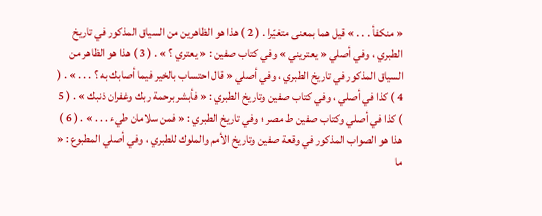« منكفأ . . . » قيل هما بمعنى متغيّرا . ( 2 ) هذا هو الظاهرين من السياق المذكور في تاريخ الطبري ، وفي أصلي « يعتريني » وفي كتاب صفين : « يعتري ؟ » . ( 3 ) هذا هو الظاهر من السياق المذكور في تاريخ الطبري ، وفي أصلي « قال احتساب بالخير فيما أصابك به ؟ . . . » . ( 4 ) كذا في أصلي ، وفي كتاب صفين وتاريخ الطبري : « فأبشر برحمة ربك وغفران ذنبك » . ( 5 ) كذا في أصلي وكتاب صفين ط مصر ؛ وفي تاريخ الطبري : « فمن سلامان طيء . . . » . ( 6 ) هذا هو الصواب المذكور في وقعة صفين وتاريخ الأمم والملوك للطبري ، وفي أصلي المطبوع : « ما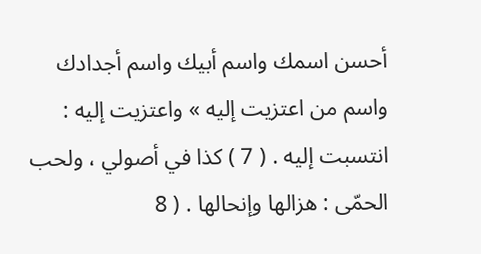أحسن اسمك واسم أبيك واسم أجدادك واسم من اعتزيت إليه » واعتزيت إليه : انتسبت إليه . ( 7 ) كذا في أصولي ، ولحب الحمّى : هزالها وإنحالها . ( 8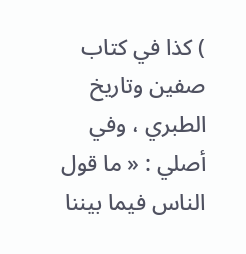) كذا في كتاب صفين وتاريخ الطبري ، وفي أصلي : « ما قول الناس فيما بيننا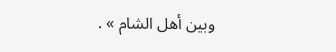وبين أهل الشام » .